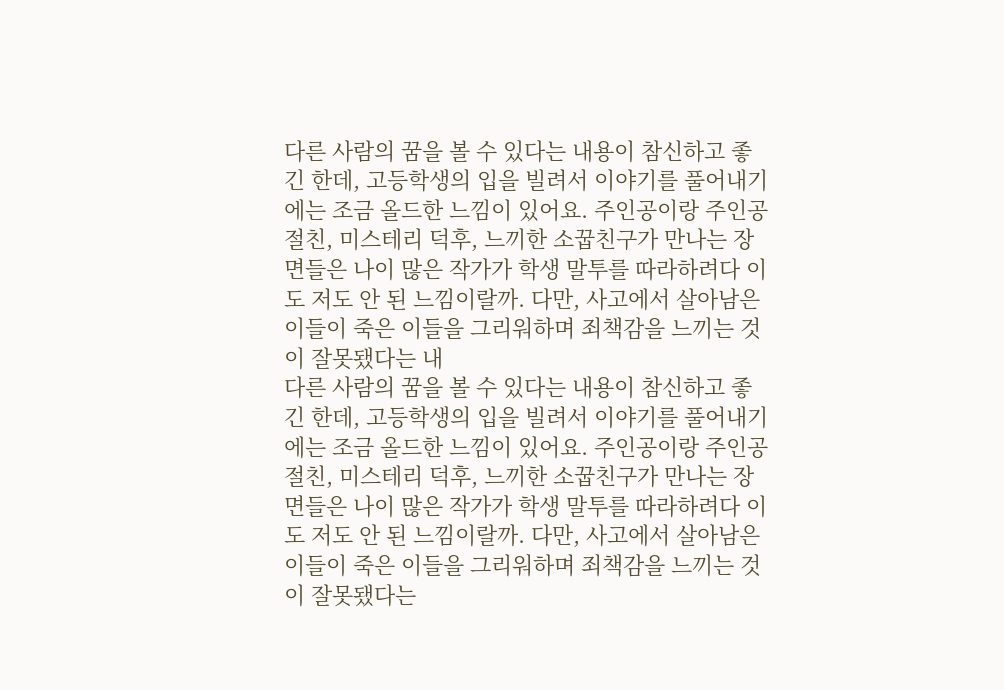다른 사람의 꿈을 볼 수 있다는 내용이 참신하고 좋긴 한데, 고등학생의 입을 빌려서 이야기를 풀어내기에는 조금 올드한 느낌이 있어요. 주인공이랑 주인공 절친, 미스테리 덕후, 느끼한 소꿉친구가 만나는 장면들은 나이 많은 작가가 학생 말투를 따라하려다 이도 저도 안 된 느낌이랄까. 다만, 사고에서 살아남은 이들이 죽은 이들을 그리워하며 죄책감을 느끼는 것이 잘못됐다는 내
다른 사람의 꿈을 볼 수 있다는 내용이 참신하고 좋긴 한데, 고등학생의 입을 빌려서 이야기를 풀어내기에는 조금 올드한 느낌이 있어요. 주인공이랑 주인공 절친, 미스테리 덕후, 느끼한 소꿉친구가 만나는 장면들은 나이 많은 작가가 학생 말투를 따라하려다 이도 저도 안 된 느낌이랄까. 다만, 사고에서 살아남은 이들이 죽은 이들을 그리워하며 죄책감을 느끼는 것이 잘못됐다는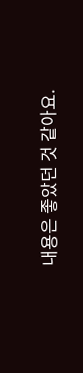내용은 좋았던 것 같아요.